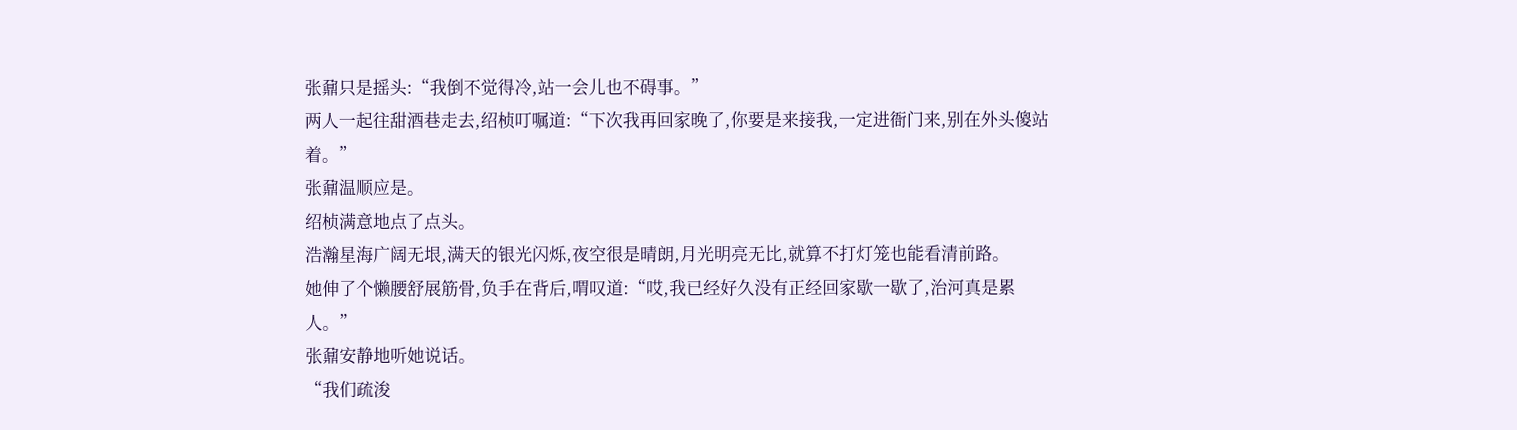张鼐只是摇头:“我倒不觉得冷,站一会儿也不碍事。”
两人一起往甜酒巷走去,绍桢叮嘱道:“下次我再回家晚了,你要是来接我,一定进衙门来,别在外头傻站着。”
张鼐温顺应是。
绍桢满意地点了点头。
浩瀚星海广阔无垠,满天的银光闪烁,夜空很是晴朗,月光明亮无比,就算不打灯笼也能看清前路。
她伸了个懒腰舒展筋骨,负手在背后,喟叹道:“哎,我已经好久没有正经回家歇一歇了,治河真是累人。”
张鼐安静地听她说话。
“我们疏浚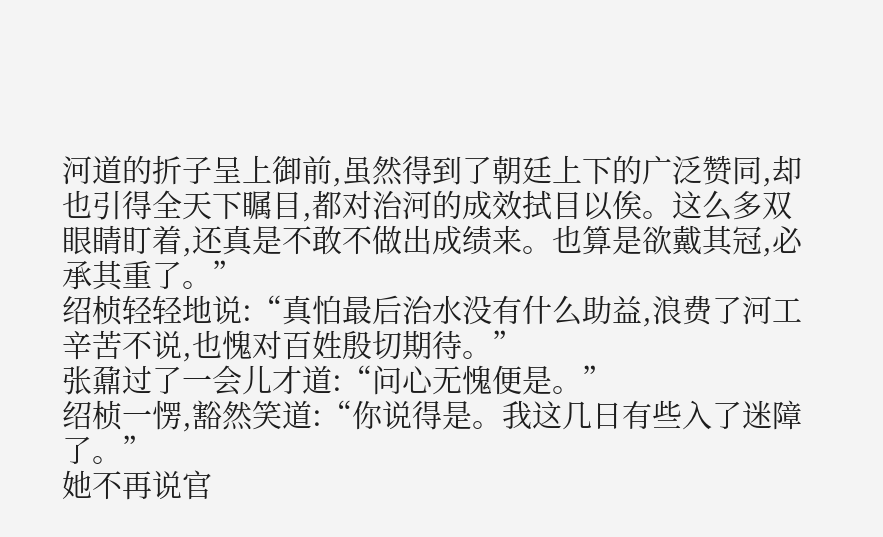河道的折子呈上御前,虽然得到了朝廷上下的广泛赞同,却也引得全天下瞩目,都对治河的成效拭目以俟。这么多双眼睛盯着,还真是不敢不做出成绩来。也算是欲戴其冠,必承其重了。”
绍桢轻轻地说:“真怕最后治水没有什么助益,浪费了河工辛苦不说,也愧对百姓殷切期待。”
张鼐过了一会儿才道:“问心无愧便是。”
绍桢一愣,豁然笑道:“你说得是。我这几日有些入了迷障了。”
她不再说官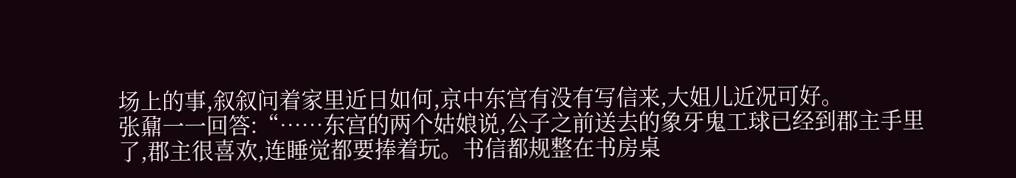场上的事,叙叙问着家里近日如何,京中东宫有没有写信来,大姐儿近况可好。
张鼐一一回答:“……东宫的两个姑娘说,公子之前送去的象牙鬼工球已经到郡主手里了,郡主很喜欢,连睡觉都要捧着玩。书信都规整在书房桌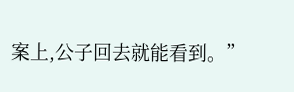案上,公子回去就能看到。”